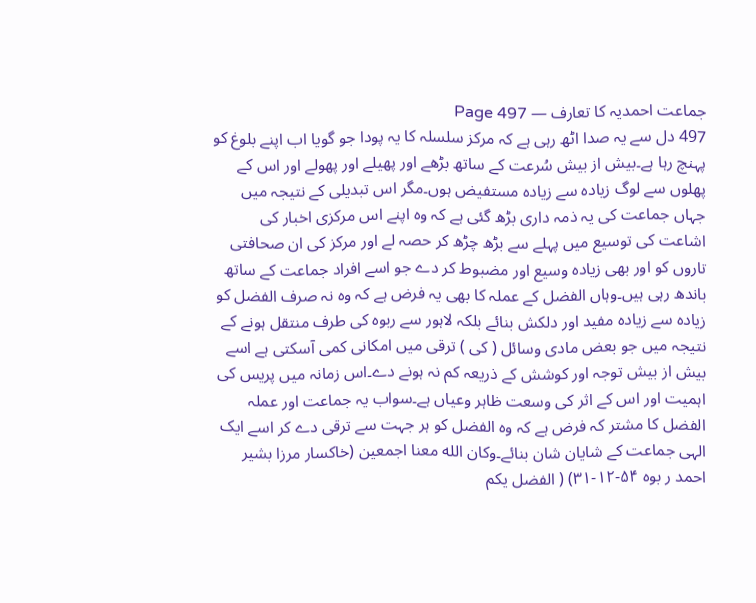جماعت احمدیہ کا تعارف — Page 497
497 دل سے یہ صدا اٹھ رہی ہے کہ مرکز سلسلہ کا یہ پودا جو گویا اب اپنے بلوغ کو پہنچ رہا ہے۔بیش از بیش سُرعت کے ساتھ بڑھے اور پھیلے اور پھولے اور اس کے پھلوں سے لوگ زیادہ سے زیادہ مستفیض ہوں۔مگر اس تبدیلی کے نتیجہ میں جہاں جماعت کی یہ ذمہ داری بڑھ گئی ہے کہ وہ اپنے اس مرکزی اخبار کی اشاعت کی توسیع میں پہلے سے بڑھ چڑھ کر حصہ لے اور مرکز کی ان صحافتی تاروں کو اور بھی زیادہ وسیع اور مضبوط کر دے جو اسے افراد جماعت کے ساتھ باندھ رہی ہیں۔وہاں الفضل کے عملہ کا بھی یہ فرض ہے کہ وہ نہ صرف الفضل کو زیادہ سے زیادہ مفید اور دلکش بنائے بلکہ لاہور سے ربوہ کی طرف منتقل ہونے کے نتیجہ میں جو بعض مادی وسائل ( کی ) ترقی میں امکانی کمی آسکتی ہے اسے بیش از بیش توجہ اور کوشش کے ذریعہ کم نہ ہونے دے۔اس زمانہ میں پریس کی اہمیت اور اس کے اثر کی وسعت ظاہر وعیاں ہے۔سواب یہ جماعت اور عملہ الفضل کا مشتر کہ فرض ہے کہ وہ الفضل کو ہر جہت سے ترقی دے کر اسے ایک الہی جماعت کے شایان شان بنائے۔وکان الله معنا اجمعين (خاکسار مرزا بشیر احمد ر بوه ۵۴-۱۲-۳۱) ( الفضل یکم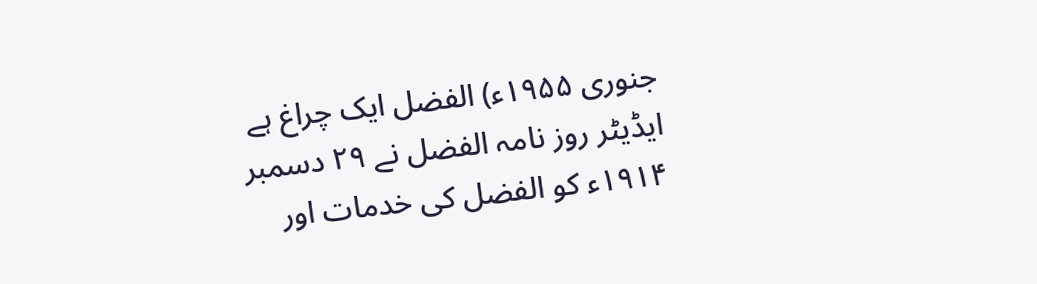جنوری ۱۹۵۵ء) الفضل ایک چراغ ہے ایڈیٹر روز نامہ الفضل نے ۲۹ دسمبر ۱۹۱۴ء کو الفضل کی خدمات اور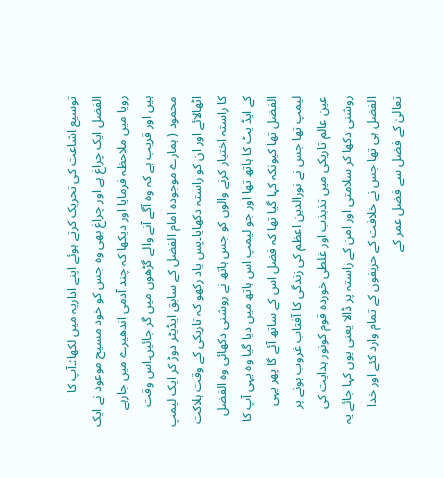توسیع اشاعت کی تحریک کرتے ہوئے اپنے اداریہ میں لکھا:۔آپ کا الفضل ایک چراغ ہے اور چراغ بھی وہ جس کو خود مسیح موعود نے ایک رویا میں ملاحظہ فرمایا اور دیکھا کہ چند آدمی اندھیرے میں جارہے ہیں اور قریب ہے کہ وہ آگے آنے والے گڑھوں میں گر جائیں۔اس وقت محمود ( ہمارے موجودہ امام الفضل کے سابق ایڈیٹر دوڑ کر ایک لیمپ اٹھالائے اور ان کو راستہ دکھایا۔پس یاد رکھو کہ تاریکی کے وقت ہلاکت کا راستہ اختیار کرنے والوں کو جس ہاتھ نے روشنی دکھائی وہ الفضل کے ایڈ یٹ کا ہاتھ تھا اور جو لیمپ اس ہاتھ میں دیا گیا وہ یہی آپ کا الفضل تھا کیونکہ کہا گیا تھا کہ فضل اس کے ساتھ آئے گا پھر یہی لیمپ تھا جس نے نورالدین اعظم کی زندگی کا آفتاب غروب ہونے پر عین عالم تاریکی میں تذبذب اور غلطی خوردہ قوم کونور ہدایت کی روشنی دکھا کر سلامتی اور امن کے راستہ پر ڈالا یعنی یوں کہا جائے یہ الفضل ہی تھا جس نے خلافت کے حریفوں کے تمام وارد کئے اور خدا تعالیٰ کے فضل سے فضل عمر کے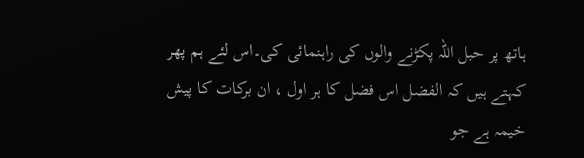ہاتھ پر حبل اللہ پکڑنے والوں کی راہنمائی کی۔اس لئے ہم پھر کہتے ہیں کہ الفضل اس فضل کا ہر اول ، ان برکات کا پیش خیمہ ہے جو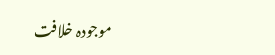موجودہ خلافت